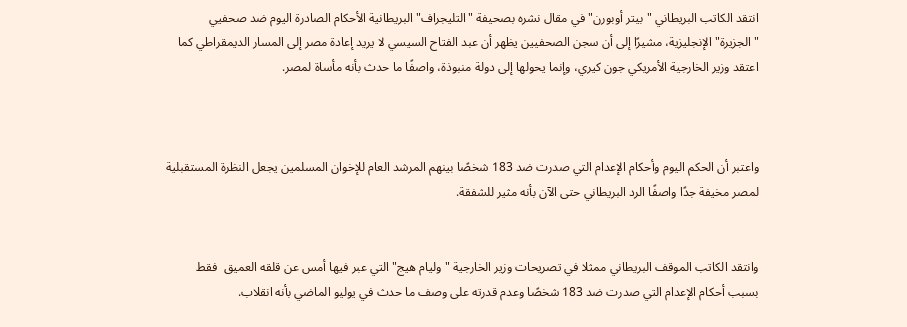انتقد الكاتب البريطاني "بيتر أوبورن" في مقال نشره بصحيفة "التليجراف" البريطانية الأحكام الصادرة اليوم ضد صحفيي "الجزيرة" الإنجليزية، مشيرًا إلى أن سجن الصحفيين يظهر أن عبد الفتاح السيسي لا يريد إعادة مصر إلى المسار الديمقراطي كما اعتقد وزير الخارجية الأمريكي جون كيري، وإنما يحولها إلى دولة منبوذة، واصفًا ما حدث بأنه مأساة لمصر.



واعتبر أن الحكم اليوم وأحكام الإعدام التي صدرت ضد 183 شخصًا بينهم المرشد العام للإخوان المسلمين يجعل النظرة المستقبلية لمصر مخيفة جدًا واصفًا الرد البريطاني حتى الآن بأنه مثير للشفقة.


وانتقد الكاتب الموقف البريطاني ممثلا في تصريحات وزير الخارجية "وليام هيج" التي عبر فيها أمس عن قلقه العميق  فقط بسبب أحكام الإعدام التي صدرت ضد 183 شخصًا وعدم قدرته على وصف ما حدث في يوليو الماضي بأنه انقلاب.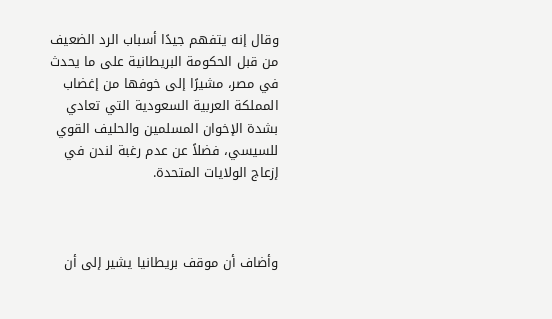وقال إنه يتفهم جيدًا أسباب الرد الضعيف من قبل الحكومة البريطانية على ما يحدث في مصر، مشيرًا إلى خوفها من إغضاب المملكة العربية السعودية التي تعادي بشدة الإخوان المسلمين والحليف القوي للسيسي، فضلاً عن عدم رغبة لندن في إزعاج الولايات المتحدة.



وأضاف أن موقف بريطانيا يشير إلى أن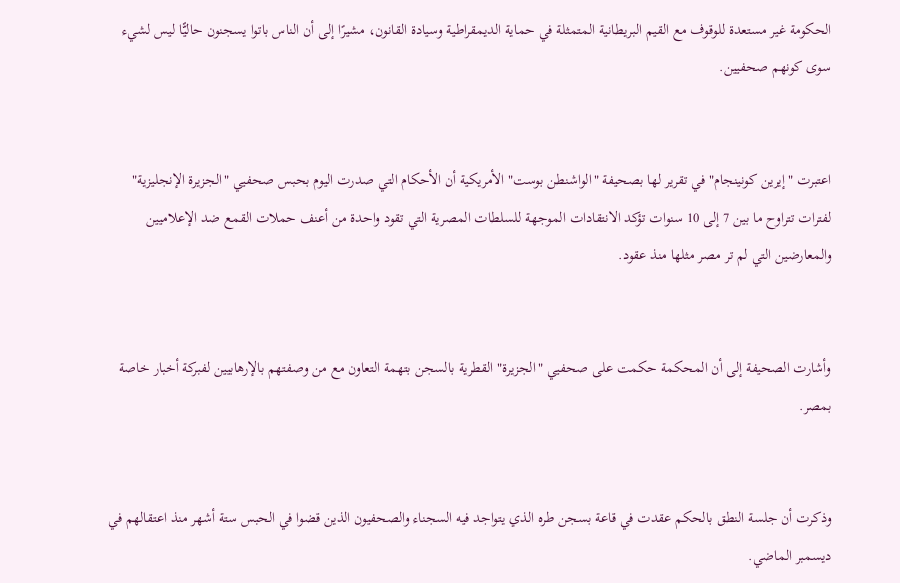الحكومة غير مستعدة للوقوف مع القيم البريطانية المتمثلة في حماية الديمقراطية وسيادة القانون، مشيرًا إلى أن الناس باتوا يسجنون حاليًّا ليس لشيء سوى كونهم صحفيين.


اعتبرت "إيرين كونينجام" في تقرير لها بصحيفة "الواشنطن بوست" الأمريكية أن الأحكام التي صدرت اليوم بحبس صحفيي "الجزيرة الإنجليزية" لفترات تتراوح ما بين 7 إلى 10 سنوات تؤكد الانتقادات الموجهة للسلطات المصرية التي تقود واحدة من أعنف حملات القمع ضد الإعلاميين والمعارضين التي لم تر مصر مثلها منذ عقود.


وأشارت الصحيفة إلى أن المحكمة حكمت على صحفيي "الجزيرة" القطرية بالسجن بتهمة التعاون مع من وصفتهم بالإرهابيين لفبركة أخبار خاصة بمصر.


وذكرت أن جلسة النطق بالحكم عقدت في قاعة بسجن طره الذي يتواجد فيه السجناء والصحفيون الذين قضوا في الحبس ستة أشهر منذ اعتقالهم في ديسمبر الماضي.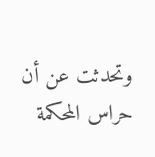وتحدثت عن أن حراس المحكمة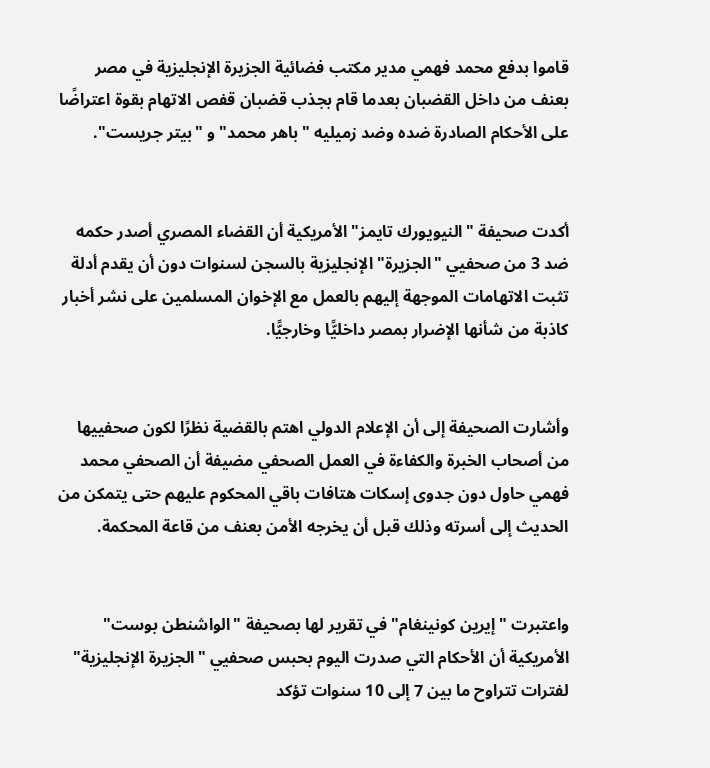قاموا بدفع محمد فهمي مدير مكتب فضائية الجزيرة الإنجليزية في مصر بعنف من داخل القضبان بعدما قام بجذب قضبان قفص الاتهام بقوة اعتراضًا على الأحكام الصادرة ضده وضد زميليه "باهر محمد" و "بيتر جريست".


أكدت صحيفة "النيويورك تايمز" الأمريكية أن القضاء المصري أصدر حكمه ضد 3 من صحفيي "الجزيرة" الإنجليزية بالسجن لسنوات دون أن يقدم أدلة تثبت الاتهامات الموجهة إليهم بالعمل مع الإخوان المسلمين على نشر أخبار كاذبة من شأنها الإضرار بمصر داخليًّا وخارجيًّا.


وأشارت الصحيفة إلى أن الإعلام الدولي اهتم بالقضية نظرًا لكون صحفييها من أصحاب الخبرة والكفاءة في العمل الصحفي مضيفة أن الصحفي محمد فهمي حاول دون جدوى إسكات هتافات باقي المحكوم عليهم حتى يتمكن من الحديث إلى أسرته وذلك قبل أن يخرجه الأمن بعنف من قاعة المحكمة.


واعتبرت "إيرين كونينغام" في تقرير لها بصحيفة "الواشنطن بوست" الأمريكية أن الأحكام التي صدرت اليوم بحبس صحفيي "الجزيرة الإنجليزية" لفترات تتراوح ما بين 7 إلى 10 سنوات تؤكد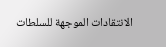الانتقادات الموجهة للسلطات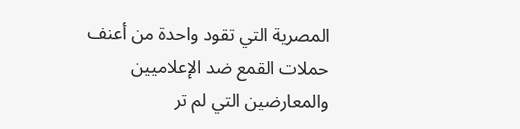المصرية التي تقود واحدة من أعنف حملات القمع ضد الإعلاميين والمعارضين التي لم تر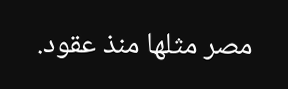مصر مثلها منذ عقود.